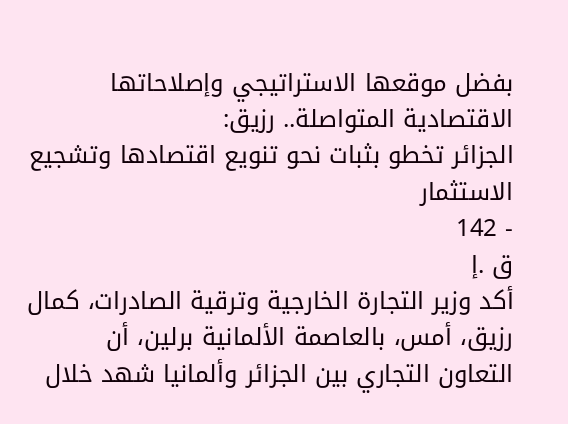بفضل موقعها الاستراتيجي وإصلاحاتها الاقتصادية المتواصلة.. رزيق:
الجزائر تخطو بثبات نحو تنويع اقتصادها وتشجيع الاستثمار
- 142
ق .إ
أكد وزير التجارة الخارجية وترقية الصادرات، كمال رزيق، أمس، بالعاصمة الألمانية برلين، أن التعاون التجاري بين الجزائر وألمانيا شهد خلال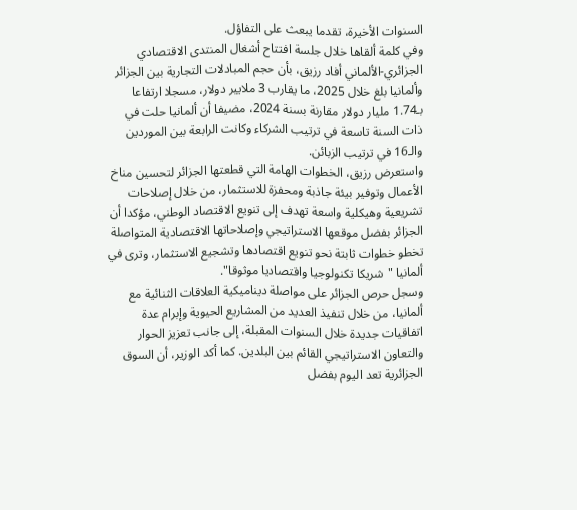السنوات الأخيرة، تقدما يبعث على التفاؤل.
وفي كلمة ألقاها خلال جلسة افتتاح أشغال المنتدى الاقتصادي الجزائري-الألماني أفاد رزيق، بأن حجم المبادلات التجارية بين الجزائر وألمانيا بلغ خلال 2025، ما يقارب 3 ملايير دولار، مسجلا ارتفاعا بـ1.74 مليار دولار مقارنة بسنة 2024، مضيفا أن ألمانيا حلت في ذات السنة تاسعة في ترتيب الشركاء وكانت الرابعة بين الموردين والـ16 في ترتيب الزبائن.
واستعرض رزيق، الخطوات الهامة التي قطعتها الجزائر لتحسين مناخ الأعمال وتوفير بيئة جاذبة ومحفزة للاستثمار، من خلال إصلاحات تشريعية وهيكلية واسعة تهدف إلى تنويع الاقتصاد الوطني، مؤكدا أن الجزائر بفضل موقعها الاستراتيجي وإصلاحاتها الاقتصادية المتواصلة تخطو خطوات ثابتة نحو تنويع اقتصادها وتشجيع الاستثمار، وترى في ألمانيا "شريكا تكنولوجيا واقتصاديا موثوقا".
وسجل حرص الجزائر على مواصلة ديناميكية العلاقات الثنائية مع ألمانيا، من خلال تنفيذ العديد من المشاريع الحيوية وإبرام عدة اتفاقيات جديدة خلال السنوات المقبلة، إلى جانب تعزيز الحوار والتعاون الاستراتيجي القائم بين البلدين. كما أكد الوزير، أن السوق الجزائرية تعد اليوم بفضل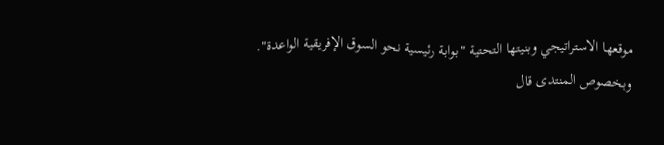موقعها الاستراتيجي وبنيتها التحتية "بوابة رئيسية نحو السوق الإفريقية الواعدة".
وبخصوص المنتدى قال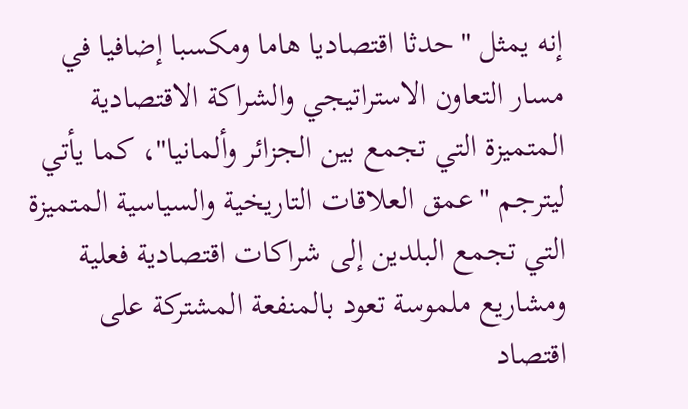إنه يمثل "حدثا اقتصاديا هاما ومكسبا إضافيا في مسار التعاون الاستراتيجي والشراكة الاقتصادية المتميزة التي تجمع بين الجزائر وألمانيا"، كما يأتي ليترجم "عمق العلاقات التاريخية والسياسية المتميزة التي تجمع البلدين إلى شراكات اقتصادية فعلية ومشاريع ملموسة تعود بالمنفعة المشتركة على اقتصاد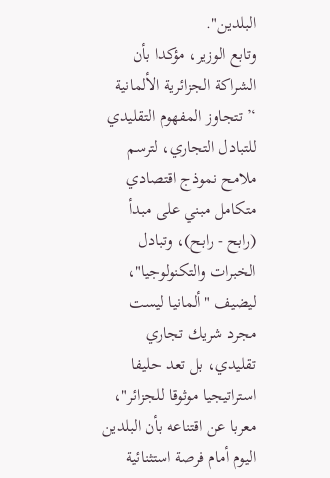البلدين".
وتابع الوزير، مؤكدا بأن الشراكة الجزائرية الألمانية ‘’تتجاوز المفهوم التقليدي للتبادل التجاري، لترسم ملامح نموذج اقتصادي متكامل مبني على مبدأ (رابح - رابح)، وتبادل الخبرات والتكنولوجيا"، ليضيف "ألمانيا ليست مجرد شريك تجاري تقليدي، بل تعد حليفا استراتيجيا موثوقا للجزائر"، معربا عن اقتناعه بأن البلدين اليوم أمام فرصة استثنائية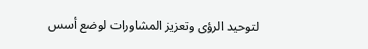لتوحيد الرؤى وتعزيز المشاورات لوضع أسس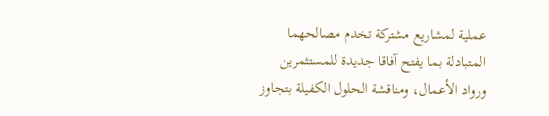عملية لمشاريع مشتركة تخدم مصالحهما المتبادلة بما يفتح آفاقا جديدة للمستثمرين ورواد الأعمال، ومناقشة الحلول الكفيلة بتجاوز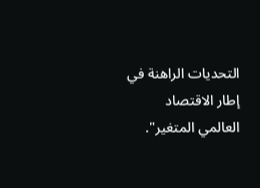التحديات الراهنة في إطار الاقتصاد العالمي المتغير".